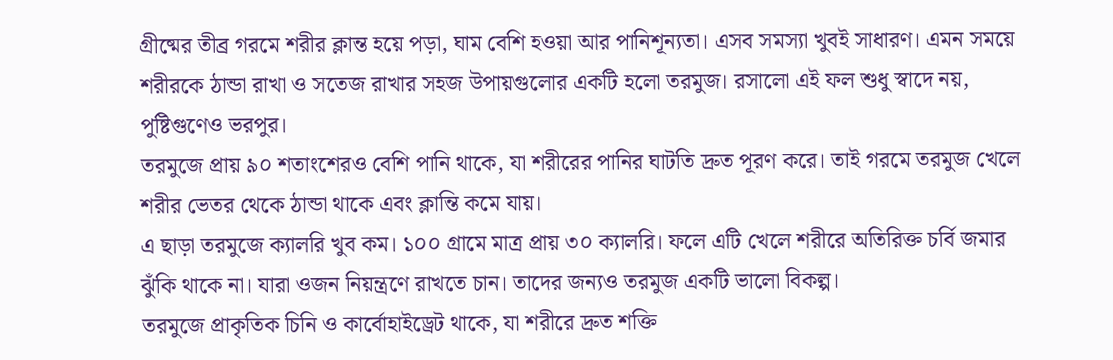গ্রীষ্মের তীব্র গরমে শরীর ক্লান্ত হয়ে পড়া, ঘাম বেশি হওয়া আর পানিশূন্যতা। এসব সমস্যা খুবই সাধারণ। এমন সময়ে শরীরকে ঠান্ডা রাখা ও সতেজ রাখার সহজ উপায়গুলোর একটি হলো তরমুজ। রসালো এই ফল শুধু স্বাদে নয়, পুষ্টিগুণেও ভরপুর।
তরমুজে প্রায় ৯০ শতাংশেরও বেশি পানি থাকে, যা শরীরের পানির ঘাটতি দ্রুত পূরণ করে। তাই গরমে তরমুজ খেলে শরীর ভেতর থেকে ঠান্ডা থাকে এবং ক্লান্তি কমে যায়।
এ ছাড়া তরমুজে ক্যালরি খুব কম। ১০০ গ্রামে মাত্র প্রায় ৩০ ক্যালরি। ফলে এটি খেলে শরীরে অতিরিক্ত চর্বি জমার ঝুঁকি থাকে না। যারা ওজন নিয়ন্ত্রণে রাখতে চান। তাদের জন্যও তরমুজ একটি ভালো বিকল্প।
তরমুজে প্রাকৃতিক চিনি ও কার্বোহাইড্রেট থাকে, যা শরীরে দ্রুত শক্তি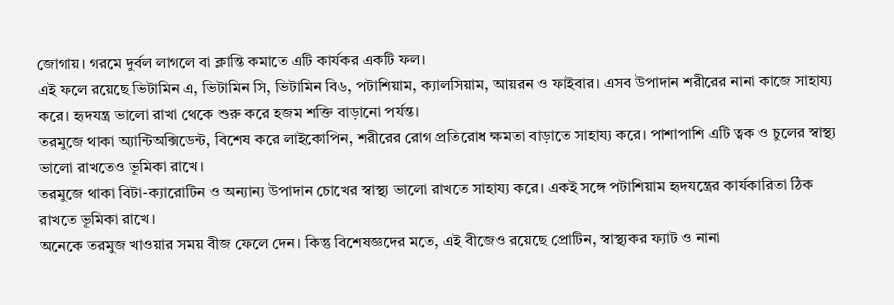জোগায়। গরমে দুর্বল লাগলে বা ক্লান্তি কমাতে এটি কার্যকর একটি ফল।
এই ফলে রয়েছে ভিটামিন এ, ভিটামিন সি, ভিটামিন বি৬, পটাশিয়াম, ক্যালসিয়াম, আয়রন ও ফাইবার। এসব উপাদান শরীরের নানা কাজে সাহায্য করে। হৃদযন্ত্র ভালো রাখা থেকে শুরু করে হজম শক্তি বাড়ানো পর্যন্ত।
তরমুজে থাকা অ্যান্টিঅক্সিডেন্ট, বিশেষ করে লাইকোপিন, শরীরের রোগ প্রতিরোধ ক্ষমতা বাড়াতে সাহায্য করে। পাশাপাশি এটি ত্বক ও চুলের স্বাস্থ্য ভালো রাখতেও ভূমিকা রাখে।
তরমুজে থাকা বিটা-ক্যারোটিন ও অন্যান্য উপাদান চোখের স্বাস্থ্য ভালো রাখতে সাহায্য করে। একই সঙ্গে পটাশিয়াম হৃদযন্ত্রের কার্যকারিতা ঠিক রাখতে ভূমিকা রাখে।
অনেকে তরমুজ খাওয়ার সময় বীজ ফেলে দেন। কিন্তু বিশেষজ্ঞদের মতে, এই বীজেও রয়েছে প্রোটিন, স্বাস্থ্যকর ফ্যাট ও নানা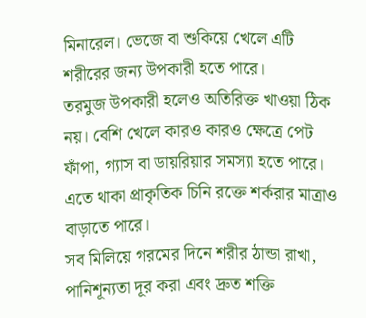মিনারেল। ভেজে বা শুকিয়ে খেলে এটি শরীরের জন্য উপকারী হতে পারে।
তরমুজ উপকারী হলেও অতিরিক্ত খাওয়া ঠিক নয়। বেশি খেলে কারও কারও ক্ষেত্রে পেট ফাঁপা, গ্যাস বা ডায়রিয়ার সমস্যা হতে পারে। এতে থাকা প্রাকৃতিক চিনি রক্তে শর্করার মাত্রাও বাড়াতে পারে।
সব মিলিয়ে গরমের দিনে শরীর ঠান্ডা রাখা, পানিশূন্যতা দূর করা এবং দ্রুত শক্তি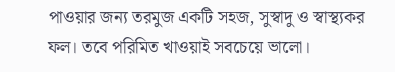পাওয়ার জন্য তরমুজ একটি সহজ, সুস্বাদু ও স্বাস্থ্যকর ফল। তবে পরিমিত খাওয়াই সবচেয়ে ভালো।